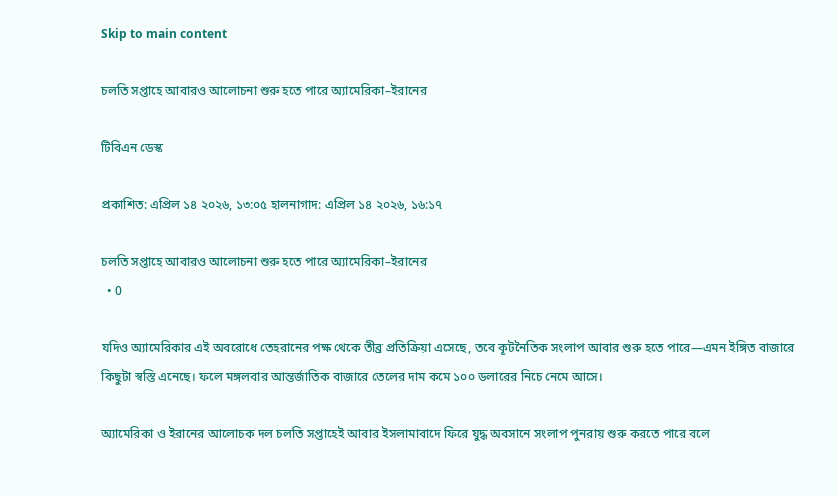Skip to main content

চলতি সপ্তাহে আবারও আলোচনা শুরু হতে পারে অ্যামেরিকা–ইরানের

টিবিএন ডেস্ক

প্রকাশিত: এপ্রিল ১৪ ২০২৬, ১৩:০৫ হালনাগাদ: এপ্রিল ১৪ ২০২৬, ১৬:১৭

চলতি সপ্তাহে আবারও আলোচনা শুরু হতে পারে অ্যামেরিকা–ইরানের
  • 0

যদিও অ্যামেরিকার এই অবরোধে তেহরানের পক্ষ থেকে তীব্র প্রতিক্রিয়া এসেছে, তবে কূটনৈতিক সংলাপ আবার শুরু হতে পারে—এমন ইঙ্গিত বাজারে কিছুটা স্বস্তি এনেছে। ফলে মঙ্গলবার আন্তর্জাতিক বাজারে তেলের দাম কমে ১০০ ডলারের নিচে নেমে আসে।

অ্যামেরিকা ও ইরানের আলোচক দল চলতি সপ্তাহেই আবার ইসলামাবাদে ফিরে যুদ্ধ অবসানে সংলাপ পুনরায় শুরু করতে পারে বলে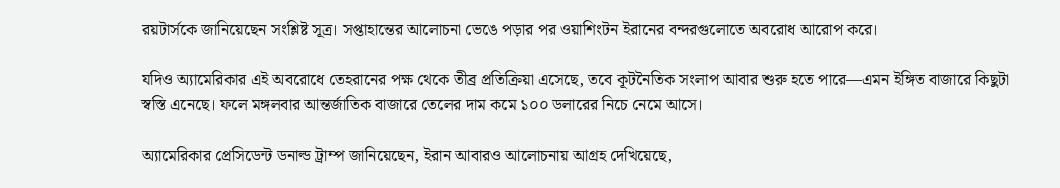রয়টার্সকে জানিয়েছেন সংশ্লিষ্ট সূত্র। সপ্তাহান্তের আলোচনা ভেঙে পড়ার পর ওয়াশিংটন ইরানের বন্দরগুলোতে অবরোধ আরোপ করে।

যদিও অ্যামেরিকার এই অবরোধে তেহরানের পক্ষ থেকে তীব্র প্রতিক্রিয়া এসেছে, তবে কূটনৈতিক সংলাপ আবার শুরু হতে পারে—এমন ইঙ্গিত বাজারে কিছুটা স্বস্তি এনেছে। ফলে মঙ্গলবার আন্তর্জাতিক বাজারে তেলের দাম কমে ১০০ ডলারের নিচে নেমে আসে।

অ্যামেরিকার প্রেসিডেন্ট ডনাল্ড ট্রাম্প জানিয়েছেন, ইরান আবারও আলোচনায় আগ্রহ দেখিয়েছে,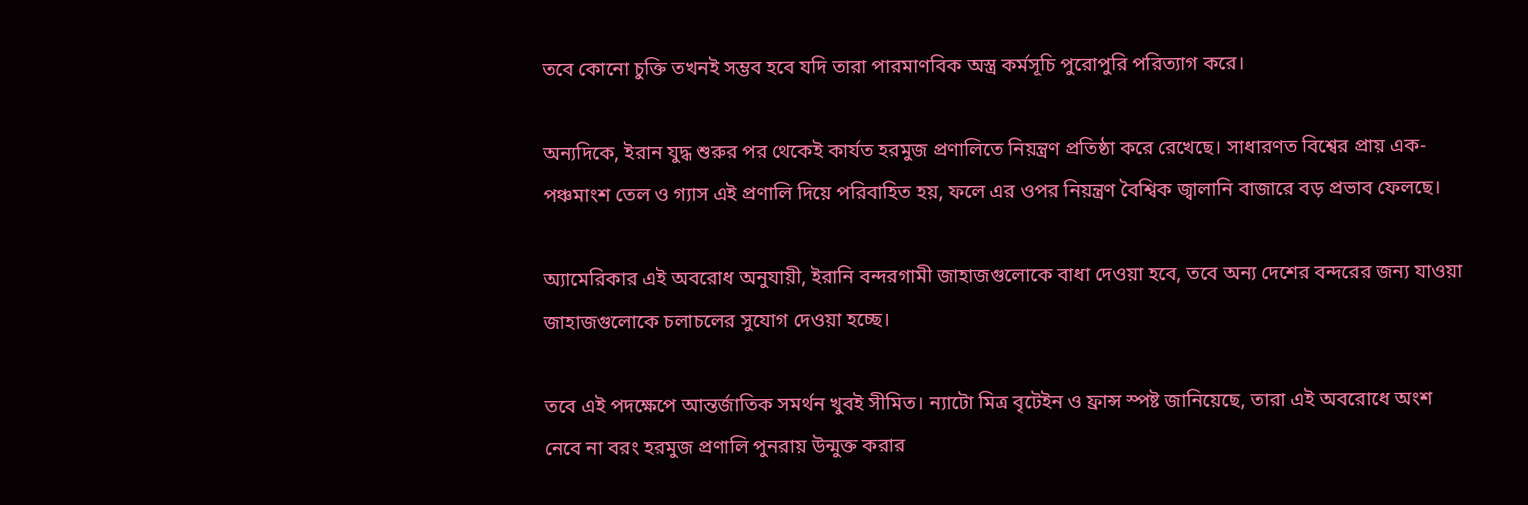তবে কোনো চুক্তি তখনই সম্ভব হবে যদি তারা পারমাণবিক অস্ত্র কর্মসূচি পুরোপুরি পরিত্যাগ করে।

অন্যদিকে, ইরান যুদ্ধ শুরুর পর থেকেই কার্যত হরমুজ প্রণালিতে নিয়ন্ত্রণ প্রতিষ্ঠা করে রেখেছে। সাধারণত বিশ্বের প্রায় এক-পঞ্চমাংশ তেল ও গ্যাস এই প্রণালি দিয়ে পরিবাহিত হয়, ফলে এর ওপর নিয়ন্ত্রণ বৈশ্বিক জ্বালানি বাজারে বড় প্রভাব ফেলছে।

অ্যামেরিকার এই অবরোধ অনুযায়ী, ইরানি বন্দরগামী জাহাজগুলোকে বাধা দেওয়া হবে, তবে অন্য দেশের বন্দরের জন্য যাওয়া জাহাজগুলোকে চলাচলের সুযোগ দেওয়া হচ্ছে।

তবে এই পদক্ষেপে আন্তর্জাতিক সমর্থন খুবই সীমিত। ন্যাটো মিত্র বৃটেইন ও ফ্রান্স স্পষ্ট জানিয়েছে, তারা এই অবরোধে অংশ নেবে না বরং হরমুজ প্রণালি পুনরায় উন্মুক্ত করার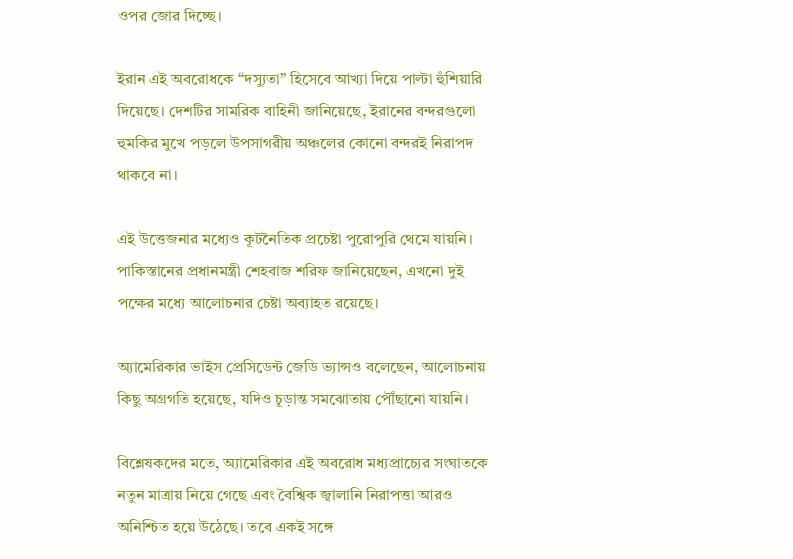ওপর জোর দিচ্ছে।

ইরান এই অবরোধকে “দস্যুতা” হিসেবে আখ্যা দিয়ে পাল্টা হুঁশিয়ারি দিয়েছে। দেশটির সামরিক বাহিনী জানিয়েছে, ইরানের বন্দরগুলো হুমকির মুখে পড়লে উপসাগরীয় অঞ্চলের কোনো বন্দরই নিরাপদ থাকবে না।

এই উত্তেজনার মধ্যেও কূটনৈতিক প্রচেষ্টা পুরোপুরি থেমে যায়নি। পাকিস্তানের প্রধানমন্ত্রী শেহবাজ শরিফ জানিয়েছেন, এখনো দুই পক্ষের মধ্যে আলোচনার চেষ্টা অব্যাহত রয়েছে।

অ্যামেরিকার ভাইস প্রেসিডেন্ট জেডি ভ্যান্সও বলেছেন, আলোচনায় কিছু অগ্রগতি হয়েছে, যদিও চূড়ান্ত সমঝোতায় পৌঁছানো যায়নি।

বিশ্লেষকদের মতে, অ্যামেরিকার এই অবরোধ মধ্যপ্রাচ্যের সংঘাতকে নতুন মাত্রায় নিয়ে গেছে এবং বৈশ্বিক জ্বালানি নিরাপত্তা আরও অনিশ্চিত হয়ে উঠেছে। তবে একই সঙ্গে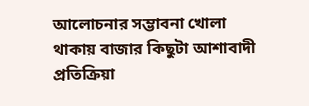আলোচনার সম্ভাবনা খোলা থাকায় বাজার কিছুটা আশাবাদী প্রতিক্রিয়া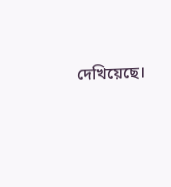দেখিয়েছে।